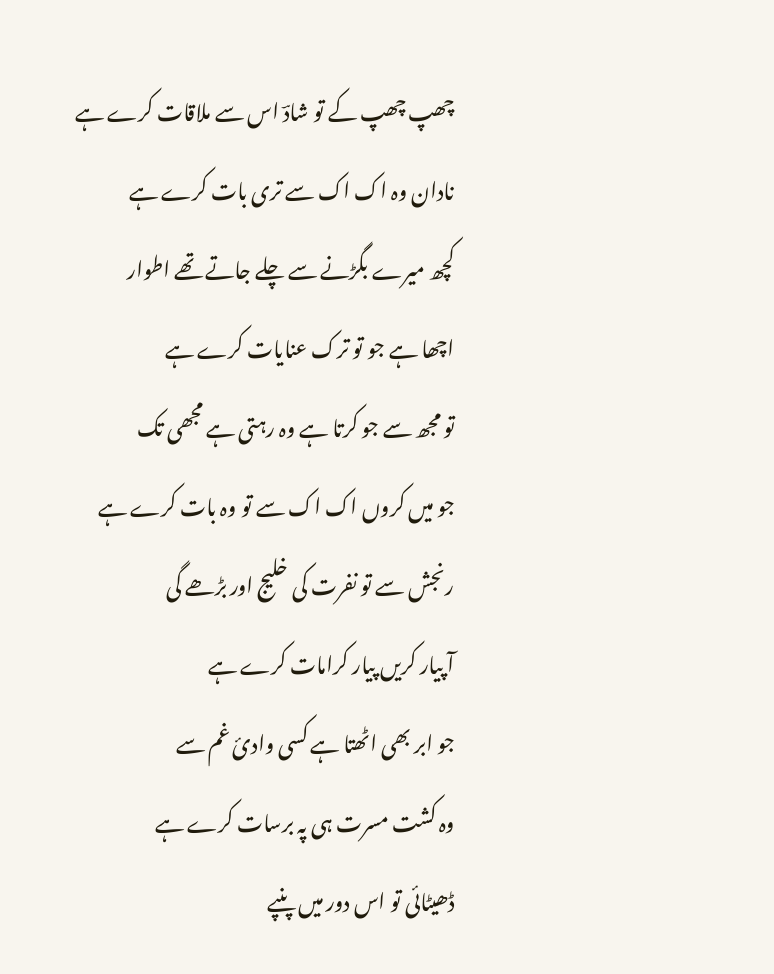چھپ چھپ کے تو شادؔ اس سے ملاقات کرے ہے
نادان وہ اک اک سے تری بات کرے ہے
کچھ میرے بگڑنے سے چلے جاتے تھے اطوار
اچھا ہے جو تو ترک عنایات کرے ہے
تو مجھ سے جو کرتا ہے وہ رہتی ہے مجھی تک
جو میں کروں اک اک سے تو وہ بات کرے ہے
رنجش سے تو نفرت کی خلیج اور بڑھے گی
آ پیار کریں پیار کرامات کرے ہے
جو ابر بھی اٹھتا ہے کسی وادئ غم سے
وہ کشت مسرت ہی پہ برسات کرے ہے
ڈھیٹائی تو اس دور میں پنپے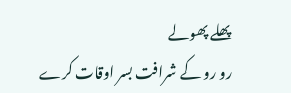پھلے پھولے
رو رو کے شرافت بسر اوقات کرے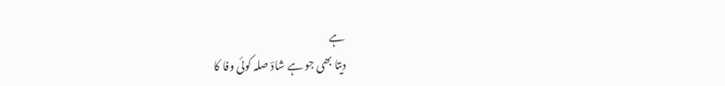ہے
دیتا بھی جو ہے شادؔ صلہ کوئی وفا کا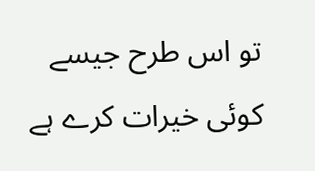تو اس طرح جیسے کوئی خیرات کرے ہے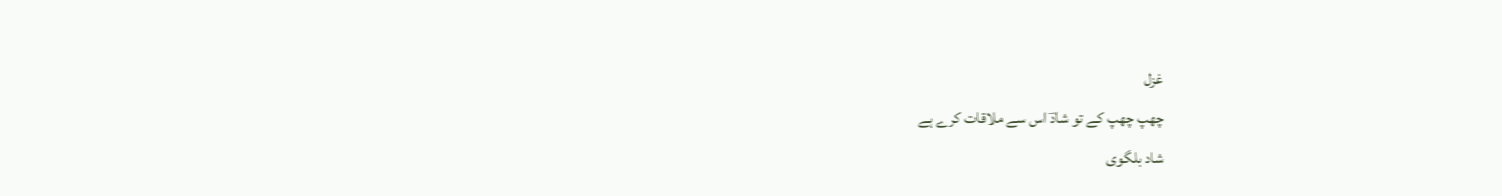غزل
چھپ چھپ کے تو شادؔ اس سے ملاقات کرے ہے
شاد بلگوی